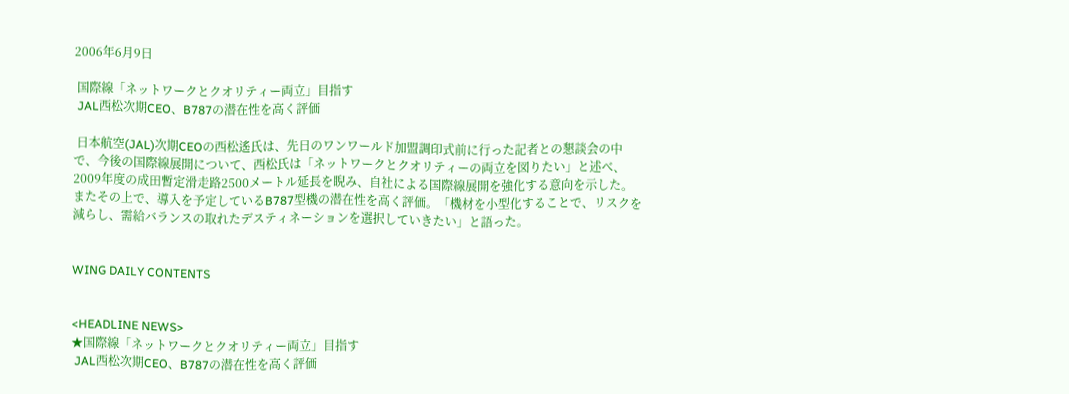2006年6月9日

 国際線「ネットワークとクオリティー両立」目指す
 JAL西松次期CEO、B787の潜在性を高く評価

 日本航空(JAL)次期CEOの西松遙氏は、先日のワンワールド加盟調印式前に行った記者との懇談会の中で、今後の国際線展開について、西松氏は「ネットワークとクオリティーの両立を図りたい」と述べ、2009年度の成田暫定滑走路2500メートル延長を睨み、自社による国際線展開を強化する意向を示した。またその上で、導入を予定しているB787型機の潜在性を高く評価。「機材を小型化することで、リスクを減らし、需給バランスの取れたデスティネーションを選択していきたい」と語った。


WING DAILY CONTENTS


<HEADLINE NEWS>
★国際線「ネットワークとクオリティー両立」目指す
 JAL西松次期CEO、B787の潜在性を高く評価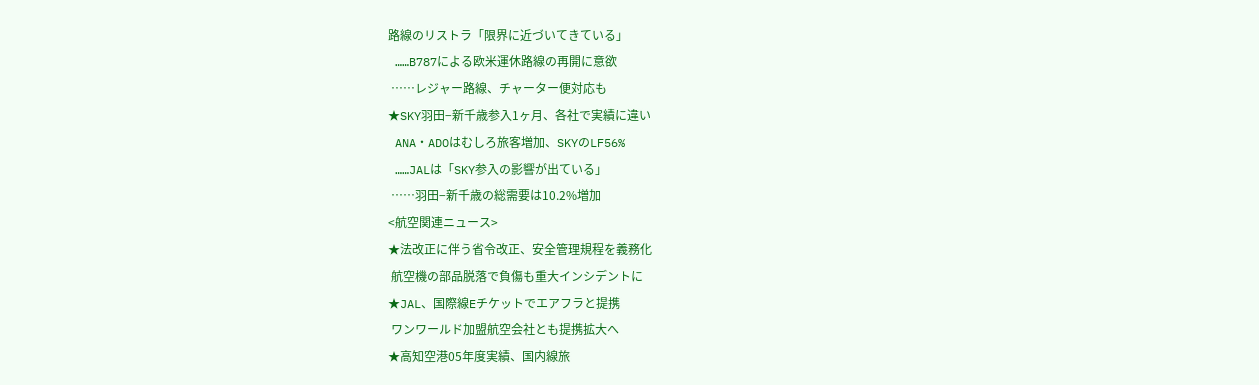路線のリストラ「限界に近づいてきている」
 ……B787による欧米運休路線の再開に意欲
 ……レジャー路線、チャーター便対応も
★SKY羽田−新千歳参入1ヶ月、各社で実績に違い
 ANA・ADOはむしろ旅客増加、SKYのLF56%
 ……JALは「SKY参入の影響が出ている」
 ……羽田−新千歳の総需要は10.2%増加
<航空関連ニュース>
★法改正に伴う省令改正、安全管理規程を義務化
 航空機の部品脱落で負傷も重大インシデントに
★JAL、国際線Eチケットでエアフラと提携
 ワンワールド加盟航空会社とも提携拡大へ
★高知空港05年度実績、国内線旅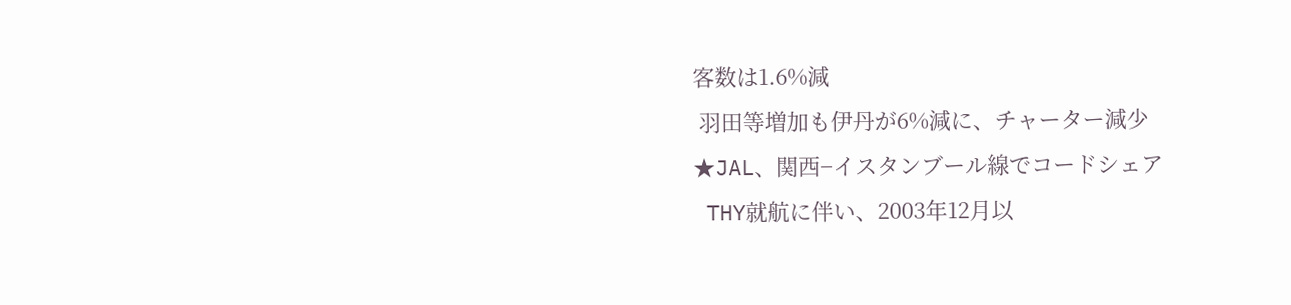客数は1.6%減
 羽田等増加も伊丹が6%減に、チャーター減少
★JAL、関西−イスタンブール線でコードシェア
 THY就航に伴い、2003年12月以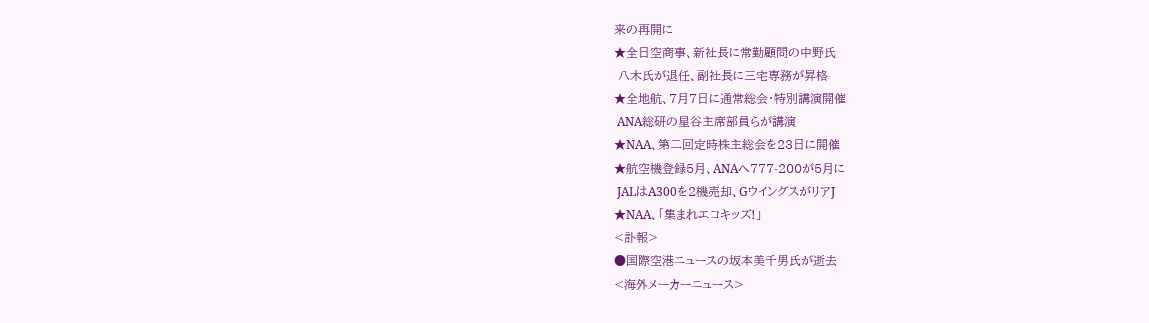来の再開に
★全日空商事、新社長に常勤顧問の中野氏
 八木氏が退任、副社長に三宅専務が昇格
★全地航、7月7日に通常総会・特別講演開催
 ANA総研の星谷主席部員らが講演
★NAA、第二回定時株主総会を23日に開催
★航空機登録5月、ANAへ777-200が5月に
 JALはA300を2機売却、GウイングスがリアJ
★NAA、「集まれエコキッズ!」
<訃報>
●国際空港ニュースの坂本美千男氏が逝去
<海外メーカーニュース>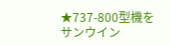★737-800型機をサンウイン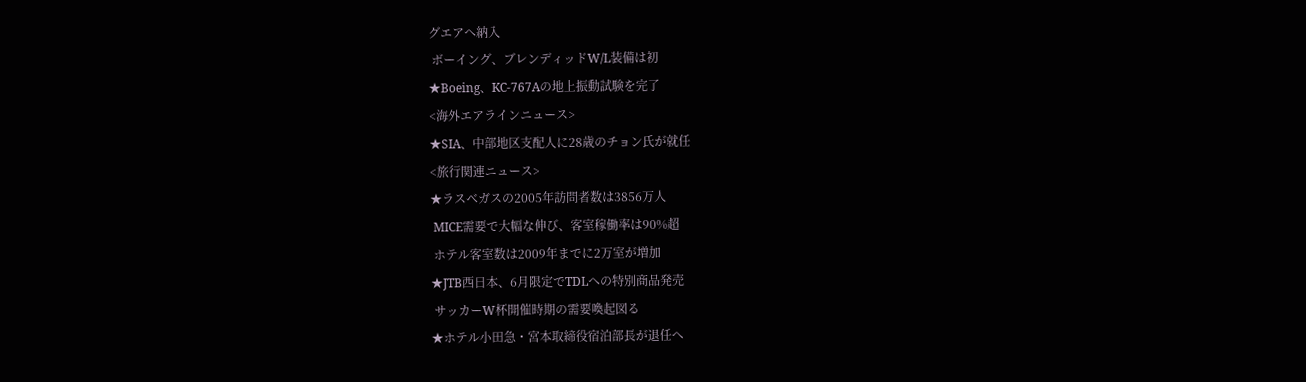グエアへ納入
 ボーイング、ブレンディッドW/L装備は初
★Boeing、KC-767Aの地上振動試験を完了
<海外エアラインニュース>
★SIA、中部地区支配人に28歳のチョン氏が就任
<旅行関連ニュース>
★ラスベガスの2005年訪問者数は3856万人
 MICE需要で大幅な伸び、客室稼働率は90%超
 ホテル客室数は2009年までに2万室が増加
★JTB西日本、6月限定でTDLへの特別商品発売
 サッカーW杯開催時期の需要喚起図る
★ホテル小田急・宮本取締役宿泊部長が退任へ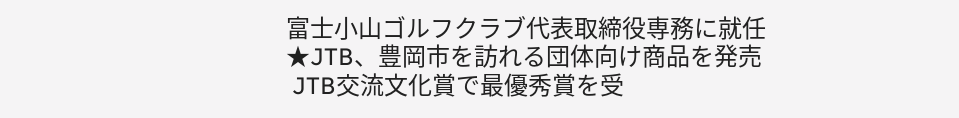富士小山ゴルフクラブ代表取締役専務に就任
★JTB、豊岡市を訪れる団体向け商品を発売
 JTB交流文化賞で最優秀賞を受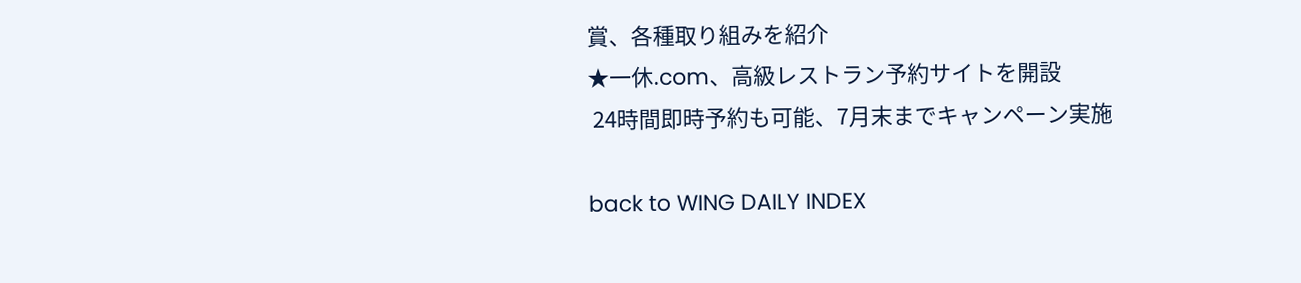賞、各種取り組みを紹介
★一休.com、高級レストラン予約サイトを開設
 24時間即時予約も可能、7月末までキャンペーン実施

back to WING DAILY INDEX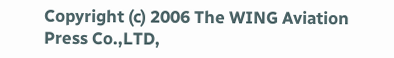Copyright (c) 2006 The WING Aviation Press Co.,LTD,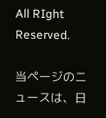All RIght Reserved.

当ページのニュースは、日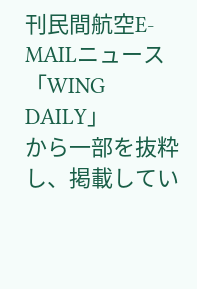刊民間航空E-MAILニュース「WING DAILY」
から一部を抜粋し、掲載してい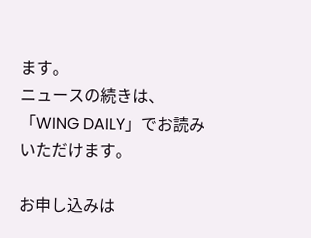ます。
ニュースの続きは、「WING DAILY」でお読みいただけます。

お申し込みは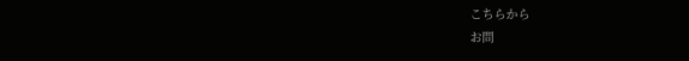こちらから
お問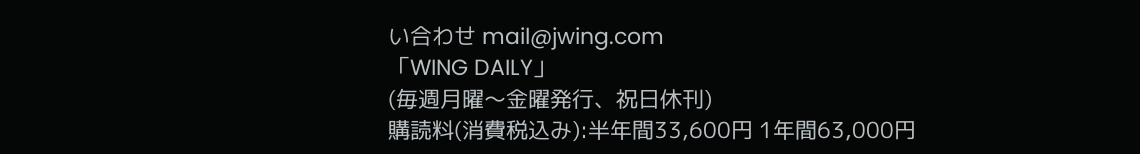い合わせ mail@jwing.com
「WING DAILY」
(毎週月曜〜金曜発行、祝日休刊)
購読料(消費税込み):半年間33,600円 1年間63,000円